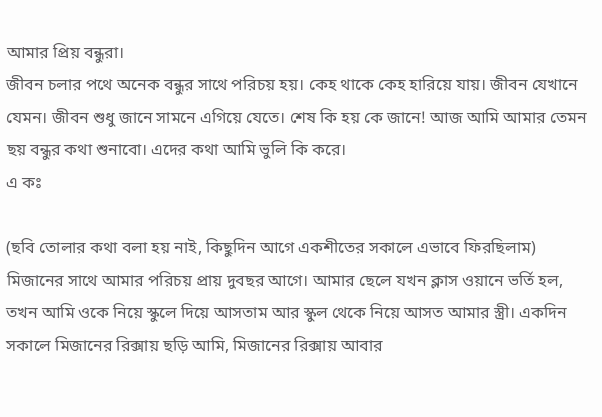আমার প্রিয় বন্ধুরা।
জীবন চলার পথে অনেক বন্ধুর সাথে পরিচয় হয়। কেহ থাকে কেহ হারিয়ে যায়। জীবন যেখানে যেমন। জীবন শুধু জানে সামনে এগিয়ে যেতে। শেষ কি হয় কে জানে! আজ আমি আমার তেমন ছয় বন্ধুর কথা শুনাবো। এদের কথা আমি ভুলি কি করে।
এ কঃ

(ছবি তোলার কথা বলা হয় নাই, কিছুদিন আগে একশীতের সকালে এভাবে ফিরছিলাম)
মিজানের সাথে আমার পরিচয় প্রায় দুবছর আগে। আমার ছেলে যখন ক্লাস ওয়ানে ভর্তি হল, তখন আমি ওকে নিয়ে স্কুলে দিয়ে আসতাম আর স্কুল থেকে নিয়ে আসত আমার স্ত্রী। একদিন সকালে মিজানের রিক্সায় ছড়ি আমি, মিজানের রিক্সায় আবার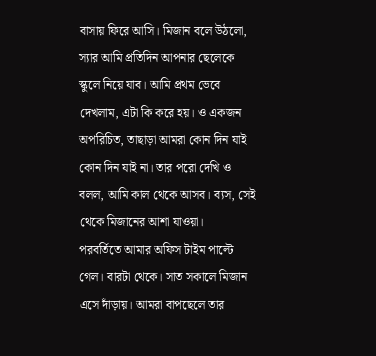বাসায় ফিরে আসি। মিজান বলে উঠলো, স্যার আমি প্রতিদিন আপনার ছেলেকে স্কুলে নিয়ে যাব। আমি প্রথম ভেবে দেখলাম, এটা কি করে হয়। ও একজন অপরিচিত, তাছাড়া আমরা কোন দিন যাই কোন দিন যাই না। তার পরো দেখি ও বলল, আমি কাল থেকে আসব। ব্যস, সেই থেকে মিজানের আশা যাওয়া।
পরবর্তিতে আমার অফিস টাইম পাল্টে গেল। বারটা থেকে। সাত সকালে মিজান এসে দাঁড়ায়। আমরা বাপছেলে তার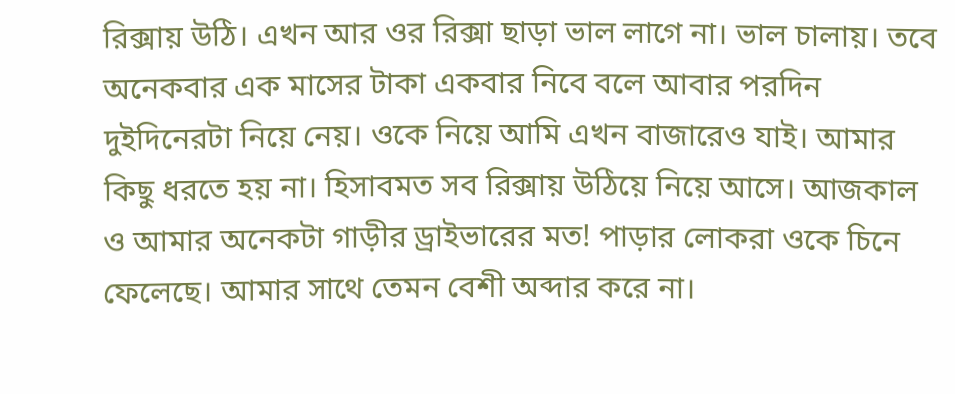রিক্সায় উঠি। এখন আর ওর রিক্সা ছাড়া ভাল লাগে না। ভাল চালায়। তবে অনেকবার এক মাসের টাকা একবার নিবে বলে আবার পরদিন দুইদিনেরটা নিয়ে নেয়। ওকে নিয়ে আমি এখন বাজারেও যাই। আমার কিছু ধরতে হয় না। হিসাবমত সব রিক্সায় উঠিয়ে নিয়ে আসে। আজকাল ও আমার অনেকটা গাড়ীর ড্রাইভারের মত! পাড়ার লোকরা ওকে চিনে ফেলেছে। আমার সাথে তেমন বেশী অব্দার করে না।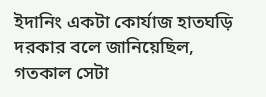ইদানিং একটা কোর্যাজ হাতঘড়ি দরকার বলে জানিয়েছিল, গতকাল সেটা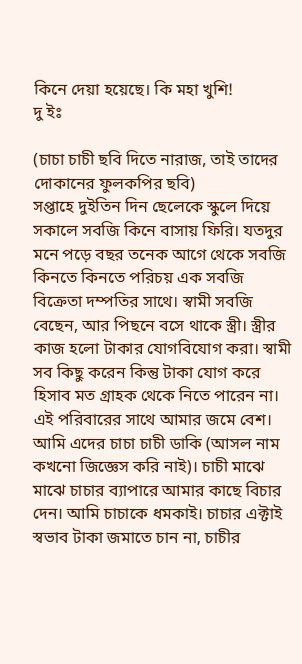কিনে দেয়া হয়েছে। কি মহা খুশি!
দু ইঃ

(চাচা চাচী ছবি দিতে নারাজ, তাই তাদের দোকানের ফুলকপির ছবি)
সপ্তাহে দুইতিন দিন ছেলেকে স্কুলে দিয়ে সকালে সবজি কিনে বাসায় ফিরি। যতদুর মনে পড়ে বছর তনেক আগে থেকে সবজি কিনতে কিনতে পরিচয় এক সবজি বিক্রেতা দম্পতির সাথে। স্বামী সবজি বেছেন, আর পিছনে বসে থাকে স্ত্রী। স্ত্রীর কাজ হলো টাকার যোগবিযোগ করা। স্বামী সব কিছু করেন কিন্তু টাকা যোগ করে হিসাব মত গ্রাহক থেকে নিতে পারেন না। এই পরিবারের সাথে আমার জমে বেশ। আমি এদের চাচা চাচী ডাকি (আসল নাম কখনো জিজ্ঞেস করি নাই)। চাচী মাঝে মাঝে চাচার ব্যাপারে আমার কাছে বিচার দেন। আমি চাচাকে ধমকাই। চাচার এক্টাই স্বভাব টাকা জমাতে চান না, চাচীর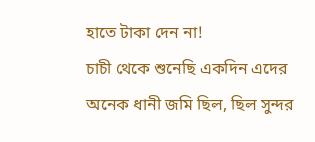হাতে টাকা দেন না!
চাচী থেকে শুনেছি একদিন এদের অনেক ধানী জমি ছিল, ছিল সুন্দর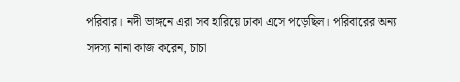পরিবার। নদী ভাঙ্গনে এরা সব হারিয়ে ঢাকা এসে পড়েছিল। পরিবারের অন্য সদস্য নানা কাজ করেন, চাচা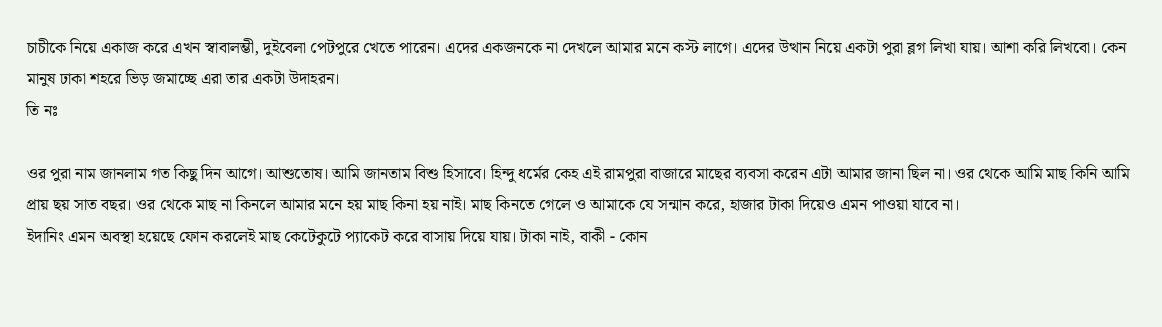চাচীকে নিয়ে একাজ করে এখন স্বাবালম্ভী, দুইবেলা পেটপুরে খেতে পারেন। এদের একজনকে না দেখলে আমার মনে কস্ট লাগে। এদের উত্থান নিয়ে একটা পুরা ব্লগ লিখা যায়। আশা করি লিখবো। কেন মানুষ ঢাকা শহরে ভিড় জমাচ্ছে এরা তার একটা উদাহরন।
তি নঃ

ওর পুরা নাম জানলাম গত কিছু দিন আগে। আশুতোষ। আমি জানতাম বিশু হিসাবে। হিন্দু ধর্মের কেহ এই রামপুরা বাজারে মাছের ব্যবসা করেন এটা আমার জানা ছিল না। ওর থেকে আমি মাছ কিনি আমি প্রায় ছয় সাত বছর। ওর থেকে মাছ না কিনলে আমার মনে হয় মাছ কিনা হয় নাই। মাছ কিনতে গেলে ও আমাকে যে সন্মান করে, হাজার টাকা দিয়েও এমন পাওয়া যাবে না।
ইদানিং এমন অবস্থা হয়েছে ফোন করলেই মাছ কেটেকুটে প্যাকেট করে বাসায় দিয়ে যায়। টাকা নাই, বাকী - কোন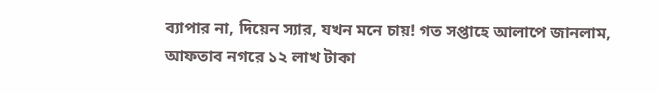ব্যাপার না, দিয়েন স্যার, যখন মনে চায়! গত সপ্তাহে আলাপে জানলাম, আফতাব নগরে ১২ লাখ টাকা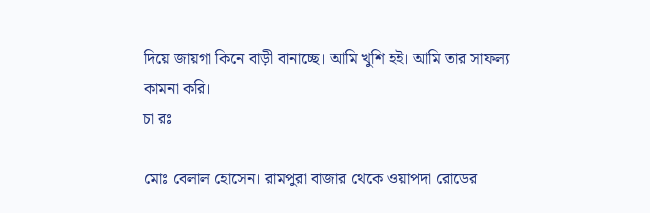দিয়ে জায়গা কিনে বাড়ী বানাচ্ছে। আমি খুশি হই। আমি তার সাফল্য কামনা করি।
চা রঃ

মোঃ বেলাল হোসেন। রামপুরা বাজার থেকে ওয়াপদা রোডের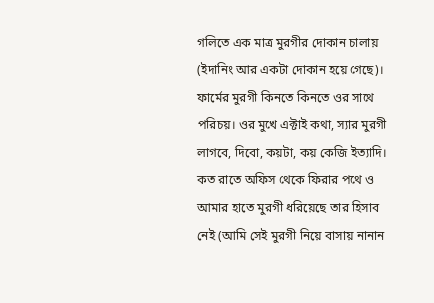গলিতে এক মাত্র মুরগীর দোকান চালায় (ইদানিং আর একটা দোকান হয়ে গেছে)। ফার্মের মুরগী কিনতে কিনতে ওর সাথে পরিচয়। ওর মুখে এক্টাই কথা, স্যার মুরগী লাগবে, দিবো, কয়টা, কয় কেজি ইত্যাদি। কত রাতে অফিস থেকে ফিরার পথে ও আমার হাতে মুরগী ধরিয়েছে তার হিসাব নেই (আমি সেই মুরগী নিয়ে বাসায় নানান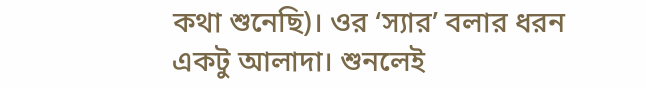কথা শুনেছি)। ওর ‘স্যার’ বলার ধরন একটু আলাদা। শুনলেই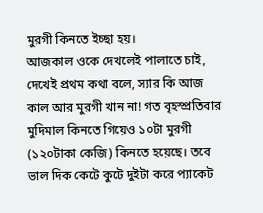মুরগী কিনতে ইচ্ছা হয়।
আজকাল ওকে দেখলেই পালাতে চাই, দেখেই প্রথম কথা বলে, স্যার কি আজ কাল আর মুরগী খান না! গত বৃহস্প্রতিবার মুদিমাল কিনতে গিয়েও ১০টা মুরগী (১২০টাকা কেজি) কিনতে হয়েছে। তবে ভাল দিক কেটে কুটে দুইটা করে প্যাকেট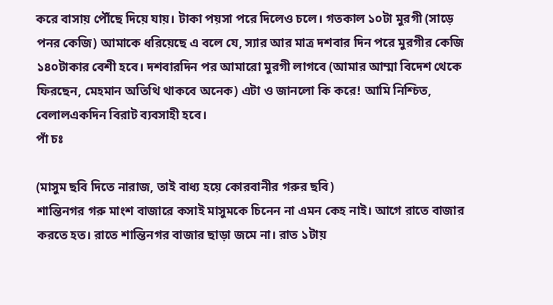করে বাসায় পৌঁছে দিয়ে যায়। টাকা পয়সা পরে দিলেও চলে। গতকাল ১০টা মুরগী (সাড়ে পনর কেজি) আমাকে ধরিয়েছে এ বলে যে, স্যার আর মাত্র দশবার দিন পরে মুরগীর কেজি ১৪০টাকার বেশী হবে। দশবারদিন পর আমারো মুরগী লাগবে (আমার আম্মা বিদেশ থেকে ফিরছেন, মেহমান অতিথি থাকবে অনেক) এটা ও জানলো কি করে! আমি নিশ্চিত, বেলালএকদিন বিরাট ব্যবসাহী হবে।
পাঁ চঃ

(মাসুম ছবি দিতে নারাজ, তাই বাধ্য হয়ে কোরবানীর গরুর ছবি)
শান্তিনগর গরু মাংশ বাজারে কসাই মাসুমকে চিনেন না এমন কেহ নাই। আগে রাতে বাজার করতে হত। রাতে শান্তিনগর বাজার ছাড়া জমে না। রাত ১টায়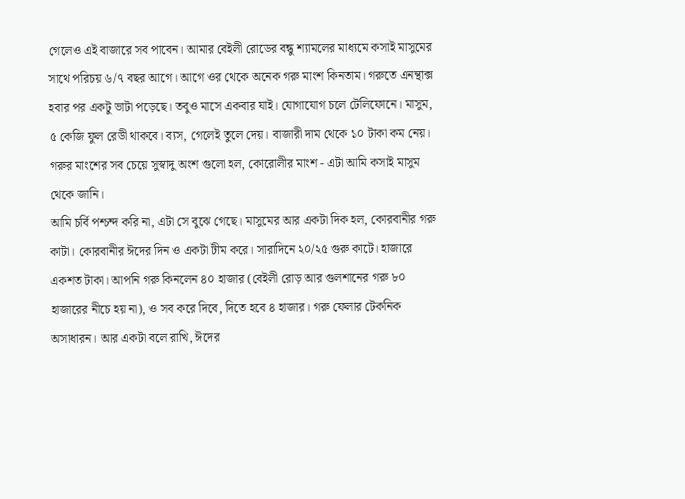গেলেও এই বাজারে সব পাবেন। আমার বেইলী রোডের বন্ধু শ্যামলের মাধ্যমে কসাই মাসুমের সাথে পরিচয় ৬/৭ বছর আগে। আগে ওর থেকে অনেক গরু মাংশ কিনতাম। গরুতে এনন্থাক্স হবার পর একটু ভাটা পড়েছে। তবুও মাসে একবার যাই। যোগাযোগ চলে টেলিফোনে। মাসুম, ৫ কেজি ফুল রেডী থাকবে। ব্যস, গেলেই তুলে দেয়। বাজারী দাম থেকে ১০ টাকা কম নেয়। গরুর মাংশের সব চেয়ে সুস্বাদু অংশ গুলো হল, কোরোলীর মাংশ - এটা আমি কসাই মাসুম থেকে জানি।
আমি চর্বি পশ্চন্দ করি না, এটা সে বুঝে গেছে। মাসুমের আর একটা দিক হল, কোরবানীর গরু কাটা। কোরবানীর ঈদের দিন ও একটা টীম করে। সারাদিনে ২০/২৫ গুরু কাটে। হাজারে একশত টাকা। আপনি গরু কিনলেন ৪০ হাজার (বেইলী রোড় আর গুলশানের গরু ৮০ হাজারের নীচে হয় না), ও সব করে দিবে, দিতে হবে ৪ হাজার। গরু ফেলার টেকনিক অসাধারন। আর একটা বলে রাখি, ঈদের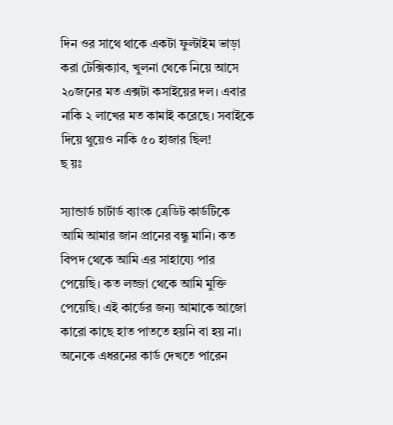দিন ওর সাথে থাকে একটা ফুল্টাইম ভাড়া করা টেক্সিক্যাব, খুলনা থেকে নিয়ে আসে ২০জনের মত এক্সটা কসাইয়ের দল। এবার নাকি ২ লাখের মত কামাই করেছে। সবাইকে দিয়ে থুয়েও নাকি ৫০ হাজার ছিল!
ছ য়ঃ

স্যান্ডার্ড চার্টার্ড ব্যাংক ত্রেডিট কার্ডটিকে আমি আমার জান প্রানের বন্ধু মানি। কত বিপদ থেকে আমি এর সাহায্যে পার পেয়েছি। কত লজ্জা থেকে আমি মুক্তি পেয়েছি। এই কার্ডের জন্য আমাকে আজো কারো কাছে হাত পাততে হয়নি বা হয় না। অনেকে এধরনের কার্ড দেখতে পারেন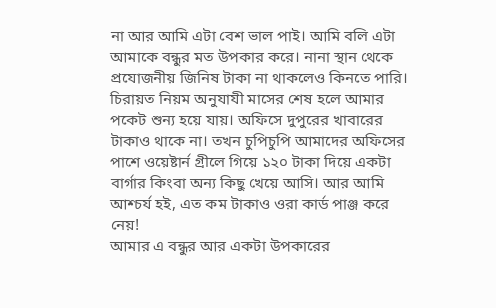না আর আমি এটা বেশ ভাল পাই। আমি বলি এটা আমাকে বন্ধুর মত উপকার করে। নানা স্থান থেকে প্রযোজনীয় জিনিষ টাকা না থাকলেও কিনতে পারি। চিরায়ত নিয়ম অনুযাযী মাসের শেষ হলে আমার পকেট শুন্য হয়ে যায়। অফিসে দুপুরের খাবারের টাকাও থাকে না। তখন চুপিচুপি আমাদের অফিসের পাশে ওয়েষ্টার্ন গ্রীলে গিয়ে ১২০ টাকা দিয়ে একটা বার্গার কিংবা অন্য কিছু খেয়ে আসি। আর আমি আশ্চর্য হই, এত কম টাকাও ওরা কার্ড পাঞ্জ করে নেয়!
আমার এ বন্ধুর আর একটা উপকারের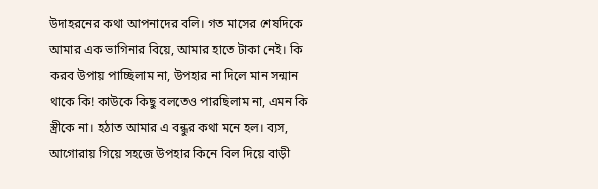উদাহরনের কথা আপনাদের বলি। গত মাসের শেষদিকে আমার এক ভাগিনার বিয়ে, আমার হাতে টাকা নেই। কি করব উপায় পাচ্ছিলাম না, উপহার না দিলে মান সন্মান থাকে কি! কাউকে কিছু বলতেও পারছিলাম না, এমন কি স্ত্রীকে না। হঠাত আমার এ বন্ধুর কথা মনে হল। ব্যস, আগোরায় গিয়ে সহজে উপহার কিনে বিল দিয়ে বাড়ী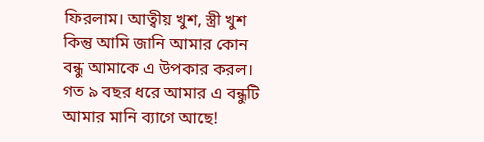ফিরলাম। আত্বীয় খুশ, স্ত্রী খুশ কিন্তু আমি জানি আমার কোন বন্ধু আমাকে এ উপকার করল। গত ৯ বছর ধরে আমার এ বন্ধুটি আমার মানি ব্যাগে আছে!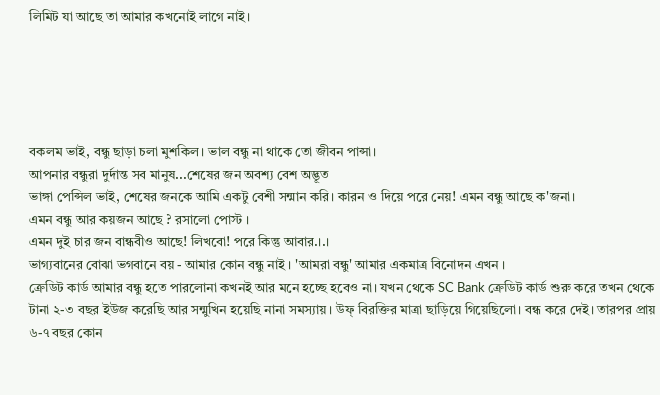লিমিট যা আছে তা আমার কখনোই লাগে নাই।





বকলম ভাই, বন্ধু ছাড়া চলা মুশকিল। ভাল বন্ধু না থাকে তো জীবন পান্সা।
আপনার বন্ধুরা দুর্দান্ত সব মানুষ...শেষের জন অবশ্য বেশ অদ্ভূত
ভাঙ্গা পেন্সিল ভাই, শেষের জনকে আমি একটু বেশী সন্মান করি। কারন ও দিয়ে পরে নেয়! এমন বন্ধু আছে ক'জনা।
এমন বন্ধু আর কয়জন আছে ? রসালো পোস্ট ।
এমন দুই চার জন বান্ধবীও আছে! লিখবো! পরে কিন্তু আবার.।.।
ভাগ্যবানের বোঝা ভগবানে বয় - আমার কোন বন্ধু নাই । 'আমরা বন্ধু' আমার একমাত্র বিনোদন এখন ।
ক্রেডিট কার্ড আমার বন্ধু হতে পারলোনা কখনই আর মনে হচ্ছে হবেও না। যখন থেকে SC Bank ক্রেডিট কার্ড শুরু করে তখন থেকে টানা ২-৩ বছর ইউজ করেছি আর সন্মুখিন হয়েছি নানা সমস্যায়। উফ্ বিরক্তির মাত্রা ছাড়িয়ে গিয়েছিলো। বন্ধ করে দেই। তারপর প্রায় ৬-৭ বছর কোন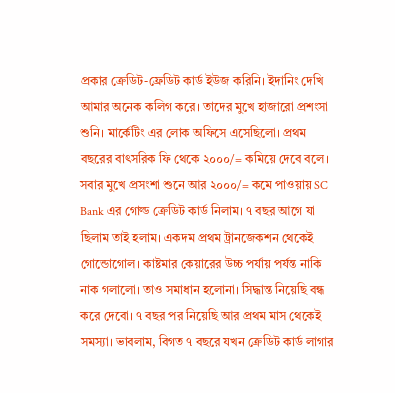প্রকার ক্রেডিট-ফ্রেডিট কার্ড ইউজ করিনি। ইদানিং দেখি আমার অনেক কলিগ করে। তাদের মুখে হাজারো প্রশংসা শুনি। মার্কেটিং এর লোক অফিসে এসেছিলো। প্রথম বছরের বাৎসরিক ফি থেকে ২০০০/= কমিয়ে দেবে বলে। সবার মুখে প্রসংশা শুনে আর ২০০০/= কমে পাওয়ায় SC Bank এর গোল্ড ক্রেডিট কার্ড নিলাম। ৭ বছর আগে যা ছিলাম তাই হলাম। একদম প্রথম ট্রানজেকশন থেকেই গোন্ডোগোল। কাষ্টমার কেয়ারের উচ্চ পর্যায় পর্যন্ত নাকি নাক গলালো। তাও সমাধান হলোনা। সিদ্ধান্ত নিয়েছি বন্ধ করে দেবো। ৭ বছর পর নিয়েছি আর প্রথম মাস থেকেই সমস্যা। ভাবলাম, বিগত ৭ বছরে যখন ক্রেডিট কার্ড লাগার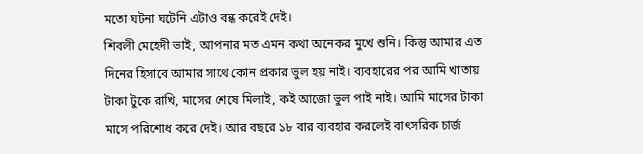মতো ঘটনা ঘটেনি এটাও বন্ধ করেই দেই।
শিবলী মেহেদী ভাই, আপনার মত এমন কথা অনেকর মুখে শুনি। কিন্তু আমার এত দিনের হিসাবে আমার সাথে কোন প্রকার ভুল হয় নাই। ব্যবহারের পর আমি খাতায় টাকা টুকে রাখি, মাসের শেষে মিলাই, কই আজো ভুল পাই নাই। আমি মাসের টাকা মাসে পরিশোধ করে দেই। আর বছরে ১৮ বার ব্যবহার করলেই বাৎসরিক চার্জ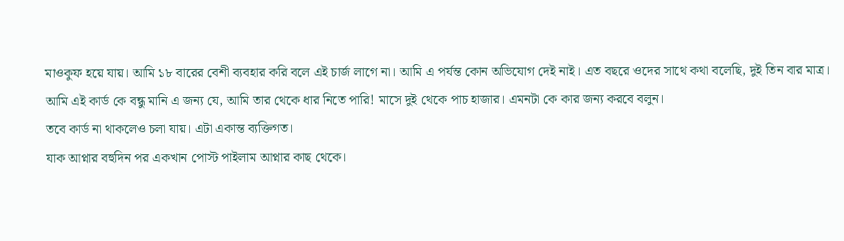মাওকুফ হয়ে যায়। আমি ১৮ বারের বেশী ব্যবহার করি বলে এই চার্জ লাগে না। আমি এ পর্যন্ত কোন অভিযোগ দেই নাই। এত বছরে ওদের সাথে কথা বলেছি, দুই তিন বার মাত্র।
আমি এই কার্ড কে বন্ধু মানি এ জন্য যে, আমি তার থেকে ধার নিতে পারি! মাসে দুই থেকে পাচ হাজার। এমনটা কে কার জন্য করবে বলুন।
তবে কার্ড না থাকলেও চলা যায়। এটা একান্ত ব্যক্তিগত।
যাক আপ্নার বহুদিন পর একখান পোস্ট পাইলাম আপ্নার কাছ থেকে।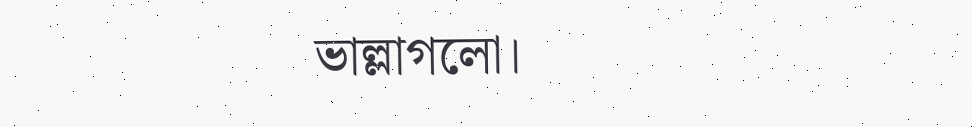ভাল্লাগলো।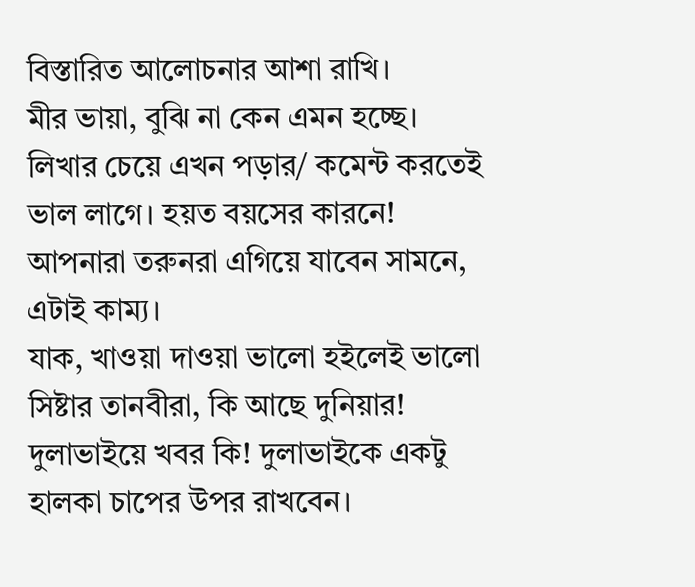বিস্তারিত আলোচনার আশা রাখি।
মীর ভায়া, বুঝি না কেন এমন হচ্ছে। লিখার চেয়ে এখন পড়ার/ কমেন্ট করতেই ভাল লাগে। হয়ত বয়সের কারনে! আপনারা তরুনরা এগিয়ে যাবেন সামনে, এটাই কাম্য।
যাক, খাওয়া দাওয়া ভালো হইলেই ভালো
সিষ্টার তানবীরা, কি আছে দুনিয়ার!
দুলাভাইয়ে খবর কি! দুলাভাইকে একটু হালকা চাপের উপর রাখবেন।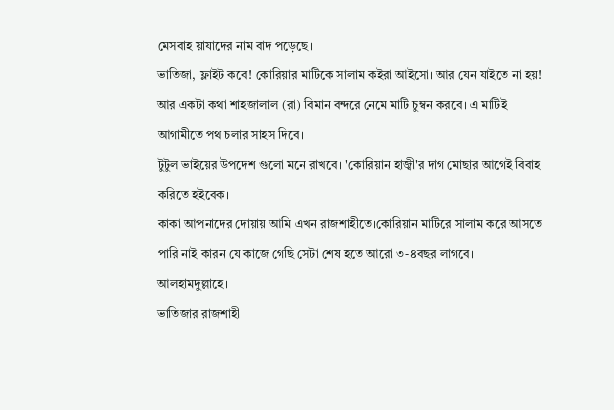মেসবাহ য়াযাদের নাম বাদ পড়েছে।
ভাতিজা, ফ্লাইট কবে! কোরিয়ার মাটিকে সালাম কইরা আইসো। আর যেন যাইতে না হয়!
আর একটা কথা শাহজালাল (রা) বিমান বন্দরে নেমে মাটি চুম্বন করবে। এ মাটিই আগামীতে পথ চলার সাহস দিবে।
টুটুল ভাইয়ের উপদেশ গুলো মনে রাখবে। 'কোরিয়ান হাজ্বী'র দাগ মোছার আগেই বিবাহ করিতে হইবেক।
কাকা আপনাদের দোয়ায় আমি এখন রাজশাহীতে।কোরিয়ান মাটিরে সালাম করে আসতে পারি নাই কারন যে কাজে গেছি সেটা শেষ হতে আরো ৩-৪বছর লাগবে।
আলহামদুল্লাহে।
ভাতিজার রাজশাহী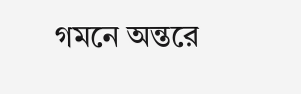গমনে অন্তরে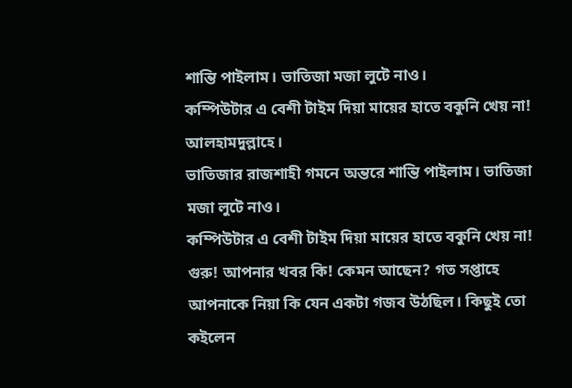শান্তি পাইলাম। ভাতিজা মজা লুটে নাও।
কম্পিউটার এ বেশী টাইম দিয়া মায়ের হাতে বকুনি খেয় না!
আলহামদুল্লাহে।
ভাতিজার রাজশাহী গমনে অন্তরে শান্তি পাইলাম। ভাতিজা মজা লুটে নাও।
কম্পিউটার এ বেশী টাইম দিয়া মায়ের হাতে বকুনি খেয় না!
গুরু! আপনার খবর কি! কেমন আছেন? গত সপ্তাহে আপনাকে নিয়া কি যেন একটা গজব উঠছিল। কিছুই তো কইলেন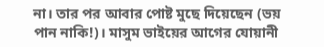না। তার পর আবার পোষ্ট মুছে দিয়েছেন (ভয় পান নাকি!)। মাসুম ভাইয়ের আগের যোয়ানী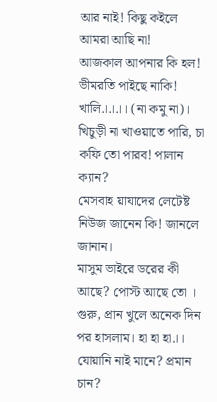আর নাই! কিছু কইলে আমরা আছি না!
আজকাল আপনার কি হল! ভীমরতি পাইছে নাকি! খালি.।.।.।। (না কমু না)। খিচুড়ী না খাওয়াতে পারি, চা কফি তো পারব! পালান ক্যান?
মেসবাহ য়াযাদের লেটেষ্ট নিউজ জানেন কি! জানলে জানান।
মাসুম ভাইরে ডরের কী আছে? পোস্ট আছে তো ।
গুরু, প্রান খুলে অনেক দিন পর হাসলাম। হা হা হা.।।
যোয়ানি নাই মানে? প্রমান চান?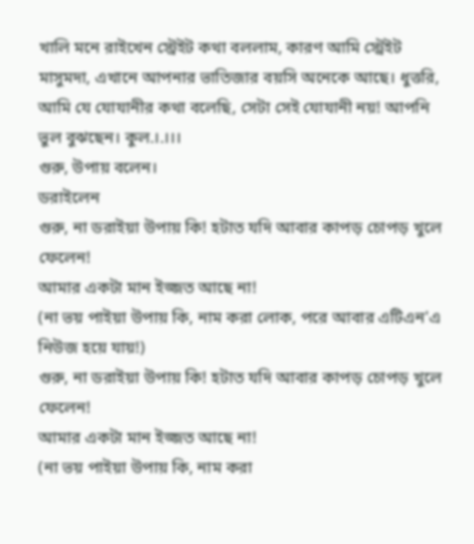খালি মনে রাইখেন স্ট্রেইট কথা বললাম, কারণ আমি স্ট্রেইট
মাসুমদা, এখানে আপনার ভাতিজার বয়সি অনেকে আছে। ধুত্তরি, আমি যে যোযানীর কথা বলেছি, সেটা সেই যোযানী নয়! আপনি ভুল বুঝছেন। কুল.।.।।।
গুরু, উপায় বলেন।
ডরাইলেন
গুরু, না ডরাইয়া উপায় কি! হটাত যদি আবার কাপড় চোপড় খুলে ফেলেন!
আমার একটা মান ইজ্জত আছে না!
(না ভয় পাইয়া উপায় কি, নাম করা লোক, পরে আবার এটিএন'এ নিউজ হয়ে যায়!)
গুরু, না ডরাইয়া উপায় কি! হটাত যদি আবার কাপড় চোপড় খুলে ফেলেন!
আমার একটা মান ইজ্জত আছে না!
(না ভয় পাইয়া উপায় কি, নাম করা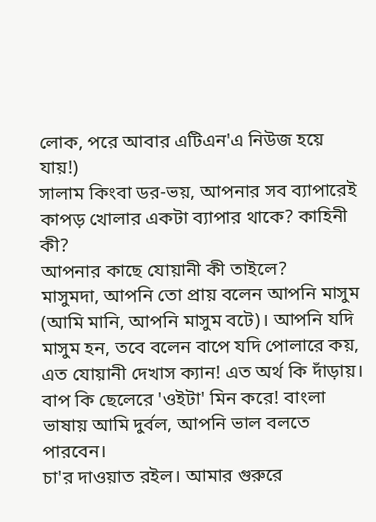লোক, পরে আবার এটিএন'এ নিউজ হয়ে যায়!)
সালাম কিংবা ডর-ভয়, আপনার সব ব্যাপারেই কাপড় খোলার একটা ব্যাপার থাকে? কাহিনী কী?
আপনার কাছে যোয়ানী কী তাইলে?
মাসুমদা, আপনি তো প্রায় বলেন আপনি মাসুম (আমি মানি, আপনি মাসুম বটে)। আপনি যদি মাসুম হন, তবে বলেন বাপে যদি পোলারে কয়, এত যোয়ানী দেখাস ক্যান! এত অর্থ কি দাঁড়ায়। বাপ কি ছেলেরে 'ওইটা' মিন করে! বাংলা ভাষায় আমি দুর্বল, আপনি ভাল বলতে পারবেন।
চা'র দাওয়াত রইল। আমার গুরুরে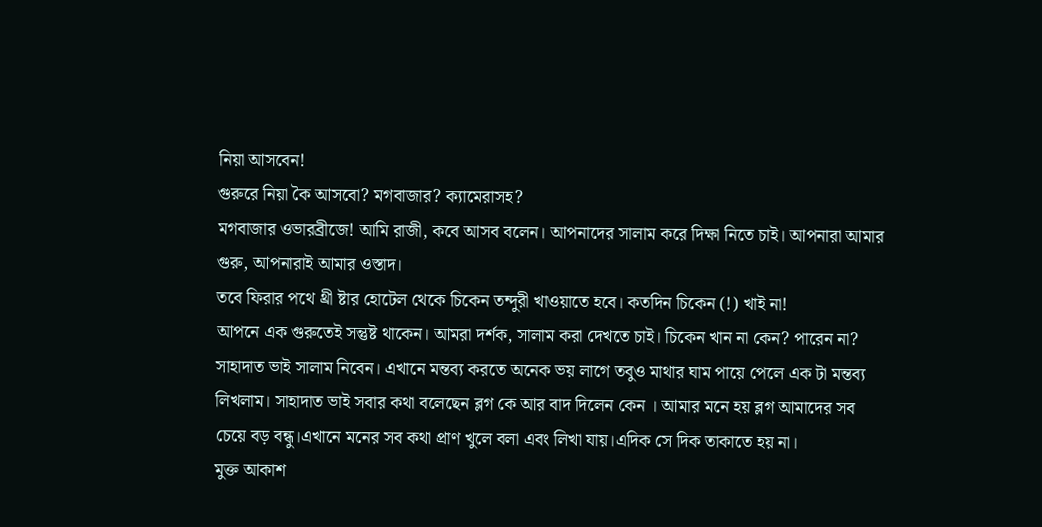নিয়া আসবেন!
গুরুরে নিয়া কৈ আসবো? মগবাজার? ক্যামেরাসহ?
মগবাজার ওভারব্রীজে! আমি রাজী, কবে আসব বলেন। আপনাদের সালাম করে দিক্ষা নিতে চাই। আপনারা আমার গুরু, আপনারাই আমার ওস্তাদ।
তবে ফিরার পথে থ্রী ষ্টার হোটেল থেকে চিকেন তন্দুরী খাওয়াতে হবে। কতদিন চিকেন (!) খাই না!
আপনে এক গুরুতেই সন্তুষ্ট থাকেন। আমরা দর্শক, সালাম করা দেখতে চাই। চিকেন খান না কেন? পারেন না?
সাহাদাত ভাই সালাম নিবেন। এখানে মন্তব্য করতে অনেক ভয় লাগে তবুও মাথার ঘাম পায়ে পেলে এক টা মন্তব্য লিখলাম। সাহাদাত ভাই সবার কথা বলেছেন ব্লগ কে আর বাদ দিলেন কেন । আমার মনে হয় ব্লগ আমাদের সব চেয়ে বড় বন্ধু।এখানে মনের সব কথা প্রাণ খুলে বলা এবং লিখা যায়।এদিক সে দিক তাকাতে হয় না।
মুক্ত আকাশ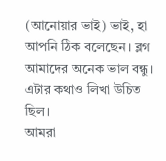(আনোয়ার ভাই) ভাই, হা আপনি ঠিক বলেছেন। ব্লগ আমাদের অনেক ভাল বন্ধু। এটার কথাও লিখা উচিত ছিল।
আমরা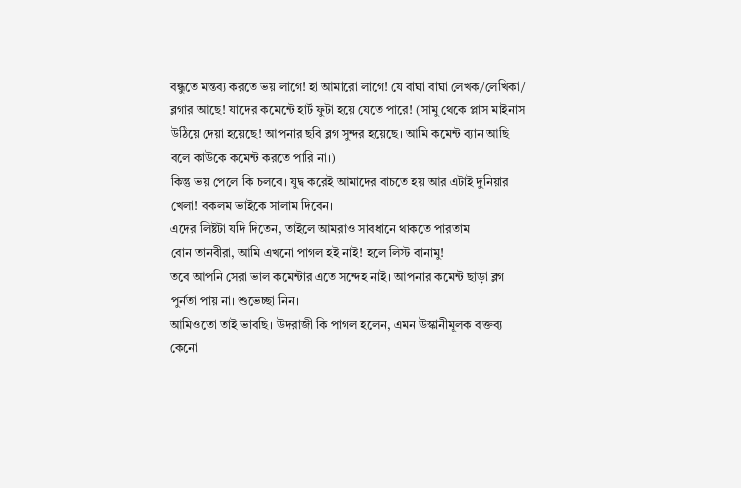বন্ধুতে মন্তব্য করতে ভয় লাগে! হা আমারো লাগে! যে বাঘা বাঘা লেখক/লেখিকা/ ব্লগার আছে! যাদের কমেন্টে হার্ট ফুটা হয়ে যেতে পারে! (সামু থেকে প্লাস মাইনাস উঠিয়ে দেয়া হয়েছে! আপনার ছবি ব্লগ সুন্দর হয়েছে। আমি কমেন্ট ব্যান আছি বলে কাউকে কমেন্ট করতে পারি না।)
কিন্তু ভয় পেলে কি চলবে। যুদ্ব করেই আমাদের বাচতে হয় আর এটাই দুনিয়ার খেলা! বকলম ভাইকে সালাম দিবেন।
এদের লিষ্টটা যদি দিতেন, তাইলে আমরাও সাবধানে থাকতে পারতাম
বোন তানবীরা, আমি এখনো পাগল হই নাই! হলে লিস্ট বানামু!
তবে আপনি সেরা ভাল কমেন্টার এতে সন্দেহ নাই। আপনার কমেন্ট ছাড়া ব্লগ পুর্নতা পায় না। শুভেচ্ছা নিন।
আমিওতো তাই ভাবছি। উদরাজী কি পাগল হলেন, এমন উস্কানীমূলক বক্তব্য কেনো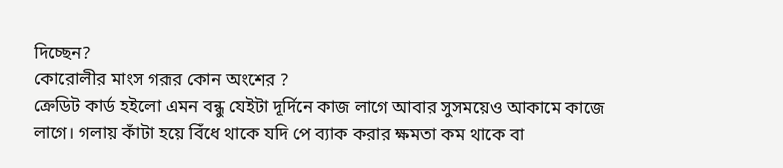দিচ্ছেন?
কোরোলীর মাংস গরূর কোন অংশের ?
ক্রেডিট কার্ড হইলো এমন বন্ধু যেইটা দূর্দিনে কাজ লাগে আবার সুসময়েও আকামে কাজে লাগে। গলায় কাঁটা হয়ে বিঁধে থাকে যদি পে ব্যাক করার ক্ষমতা কম থাকে বা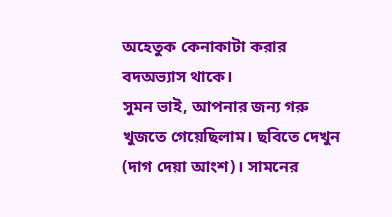অহেতুক কেনাকাটা করার বদঅভ্যাস থাকে।
সুমন ভাই, আপনার জন্য গরু খুজতে গেয়েছিলাম। ছবিতে দেখুন (দাগ দেয়া আংশ)। সামনের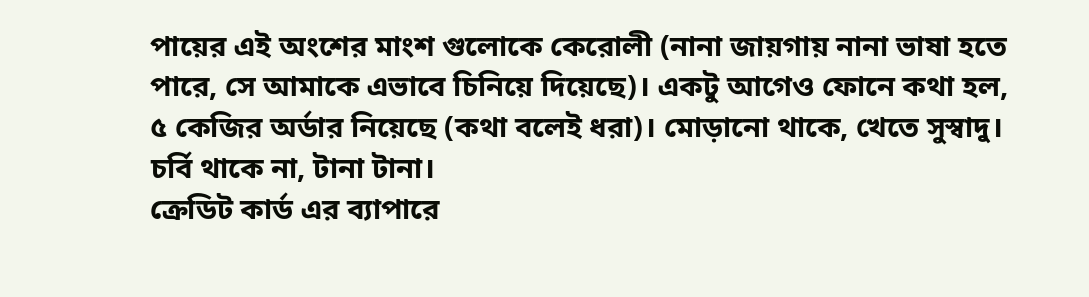পায়ের এই অংশের মাংশ গুলোকে কেরোলী (নানা জায়গায় নানা ভাষা হতে পারে, সে আমাকে এভাবে চিনিয়ে দিয়েছে)। একটু আগেও ফোনে কথা হল, ৫ কেজির অর্ডার নিয়েছে (কথা বলেই ধরা)। মোড়ানো থাকে, খেতে সুস্বাদু। চর্বি থাকে না, টানা টানা।
ক্রেডিট কার্ড এর ব্যাপারে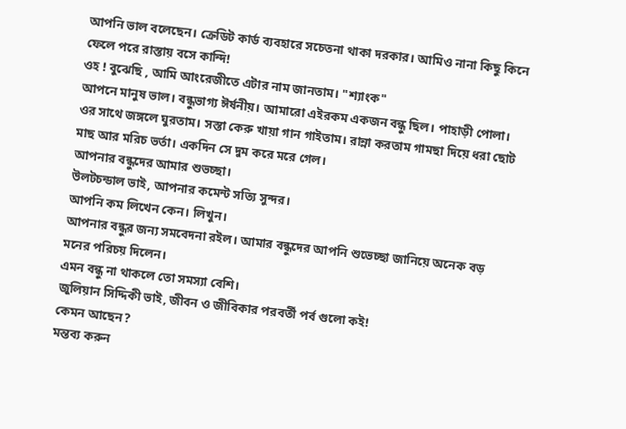আপনি ভাল বলেছেন। ক্রেডিট কার্ড ব্যবহারে সচেতনা থাকা দরকার। আমিও নানা কিছু কিনে ফেলে পরে রাস্তায় বসে কান্দি!
ওহ ! বুঝেছি , আমি আংরেজীতে এটার নাম জানতাম। "শ্যাংক"
আপনে মানুষ ভাল। বন্ধুভাগ্য ঈর্ষনীয়। আমারো এইরকম একজন বন্ধু ছিল। পাহাড়ী পোলা। ওর সাথে জঙ্গলে ঘুরতাম। সস্তা কেরু খায়া গান গাইতাম। রান্না করতাম গামছা দিয়ে ধরা ছোট মাছ আর মরিচ ভর্তা। একদিন সে দুম করে মরে গেল।
আপনার বন্ধুদের আমার শুভচ্ছা।
উলটচন্ডাল ভাই, আপনার কমেন্ট সত্যি সুন্দর।
আপনি কম লিখেন কেন। লিখুন।
আপনার বন্ধুর জন্য সমবেদনা রইল। আমার বন্ধুদের আপনি শুভেচ্ছা জানিয়ে অনেক বড় মনের পরিচয় দিলেন।
এমন বন্ধু না থাকলে তো সমস্যা বেশি।
জুলিয়ান সিদ্দিকী ভাই, জীবন ও জীবিকার পরবর্তী পর্ব গুলো কই!
কেমন আছেন?
মন্তব্য করুন